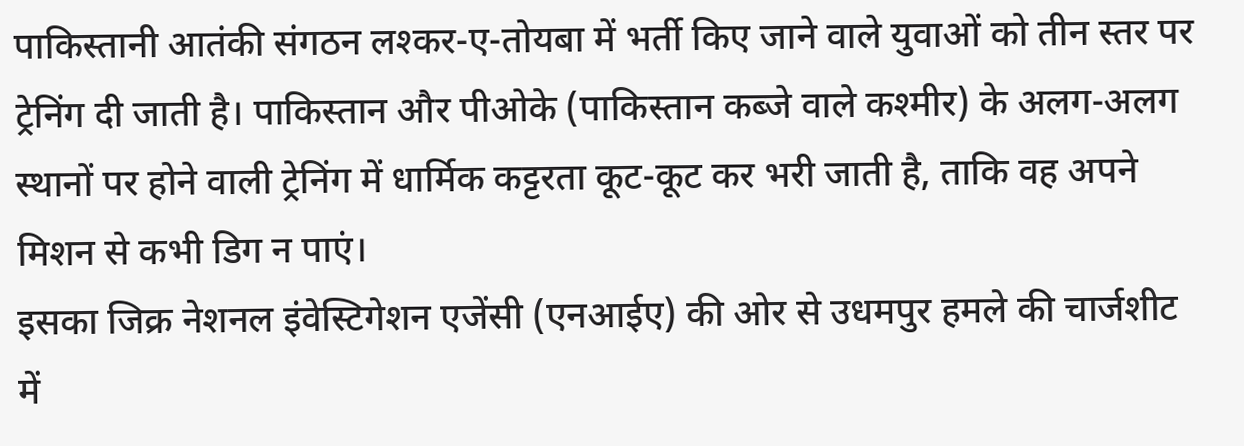पाकिस्तानी आतंकी संगठन लश्कर-ए-तोयबा में भर्ती किए जाने वाले युवाओं को तीन स्तर पर ट्रेनिंग दी जाती है। पाकिस्तान और पीओके (पाकिस्तान कब्जे वाले कश्मीर) के अलग-अलग स्थानों पर होने वाली ट्रेनिंग में धार्मिक कट्टरता कूट-कूट कर भरी जाती है, ताकि वह अपने मिशन से कभी डिग न पाएं।
इसका जिक्र नेशनल इंवेस्टिगेशन एजेंसी (एनआईए) की ओर से उधमपुर हमले की चार्जशीट में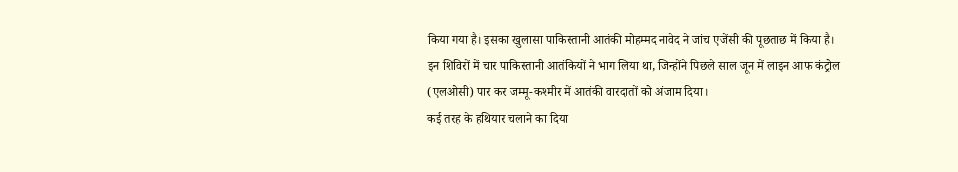किया गया है। इसका खुलासा पाकिस्तानी आतंकी मोहम्मद नावेद ने जांच एजेंसी की पूछताछ में किया है।
इन शिविरों में चार पाकिस्तानी आतंकियों ने भाग लिया था, जिन्होंने पिछले साल जून में लाइन आफ कंट्रोल (एलओसी) पार कर जम्मू-कश्मीर में आतंकी वारदातों को अंजाम दिया।
कई तरह के हथियार चलाने का दिया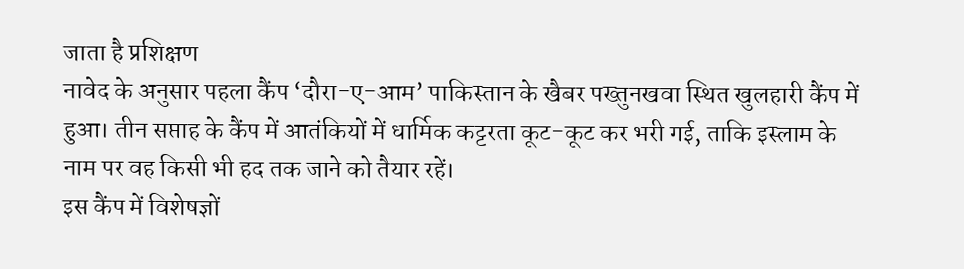जाता है प्रशिक्षण
नावेद के अनुसार पहला कैंप ‘दौरा-ए-आम’ पाकिस्तान के खैबर पख्तुनखवा स्थित खुलहारी कैंप में हुआ। तीन सप्ताह के कैंप में आतंकियों में धार्मिक कट्टरता कूट-कूट कर भरी गई, ताकि इस्लाम के नाम पर वह किसी भी हद तक जाने को तैयार रहें।
इस कैंप में विशेषज्ञों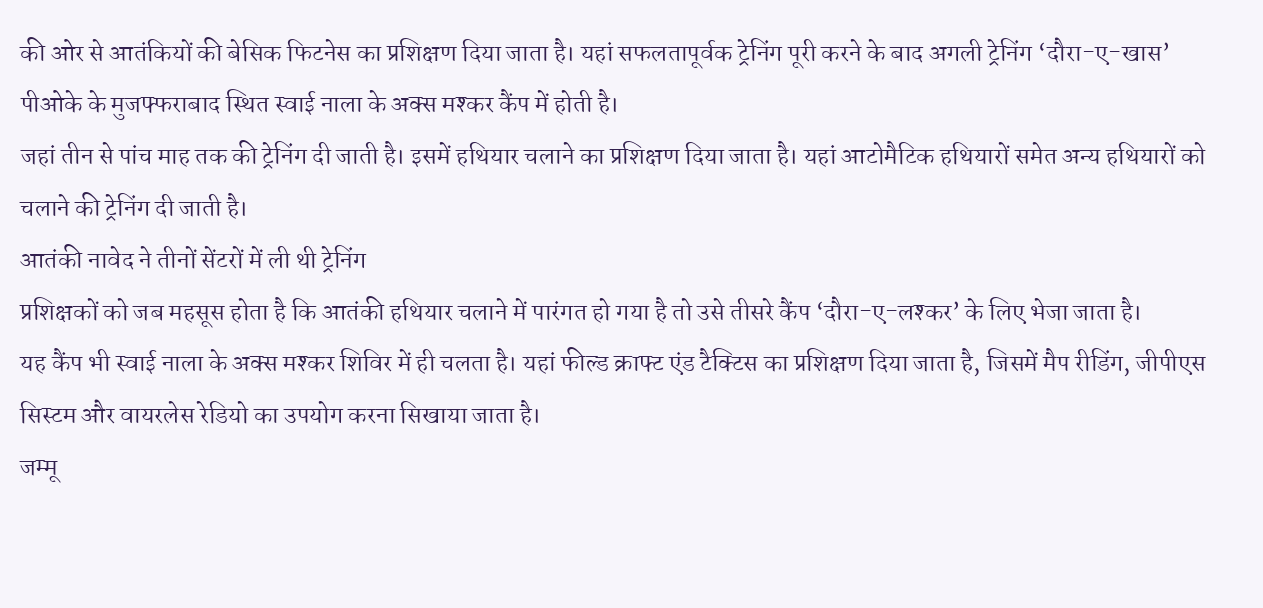की ओर से आतंकियों की बेसिक फिटनेस का प्रशिक्षण दिया जाता है। यहां सफलतापूर्वक ट्रेनिंग पूरी करने के बाद अगली ट्रेनिंग ‘दौरा-ए-खास’ पीओके के मुजफ्फराबाद स्थित स्वाई नाला के अक्स मश्कर कैंप में होती है।
जहां तीन से पांच माह तक की ट्रेनिंग दी जाती है। इसमें हथियार चलाने का प्रशिक्षण दिया जाता है। यहां आटोमैटिक हथियारों समेत अन्य हथियारों को चलाने की ट्रेनिंग दी जाती है।
आतंकी नावेद ने तीनों सेंटरों में ली थी ट्रेनिंग
प्रशिक्षकों को जब महसूस होता है कि आतंकी हथियार चलाने में पारंगत हो गया है तो उसे तीसरे कैंप ‘दौरा-ए-लश्कर’ के लिए भेजा जाता है।
यह कैंप भी स्वाई नाला के अक्स मश्कर शिविर में ही चलता है। यहां फील्ड क्राफ्ट एंड टैक्टिस का प्रशिक्षण दिया जाता है, जिसमें मैप रीडिंग, जीपीएस सिस्टम और वायरलेस रेडियो का उपयोग करना सिखाया जाता है।
जम्मू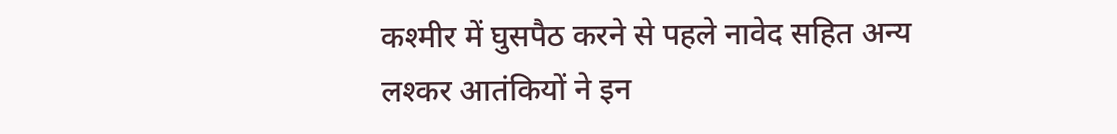कश्मीर में घुसपैठ करने से पहले नावेद सहित अन्य लश्कर आतंकियों ने इन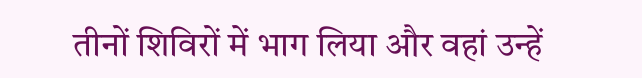तीनों शिविरों में भाग लिया और वहां उन्हें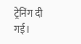ट्रेनिंग दी गई।